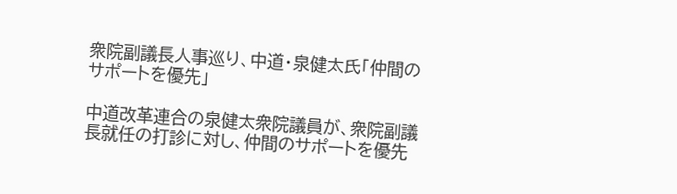衆院副議長人事巡り、中道・泉健太氏「仲間のサポートを優先」

中道改革連合の泉健太衆院議員が、衆院副議長就任の打診に対し、仲間のサポートを優先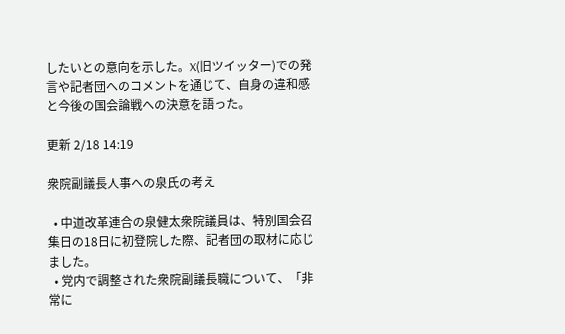したいとの意向を示した。X(旧ツイッター)での発言や記者団へのコメントを通じて、自身の違和感と今後の国会論戦への決意を語った。

更新 2/18 14:19

衆院副議長人事への泉氏の考え

  • 中道改革連合の泉健太衆院議員は、特別国会召集日の18日に初登院した際、記者団の取材に応じました。
  • 党内で調整された衆院副議長職について、「非常に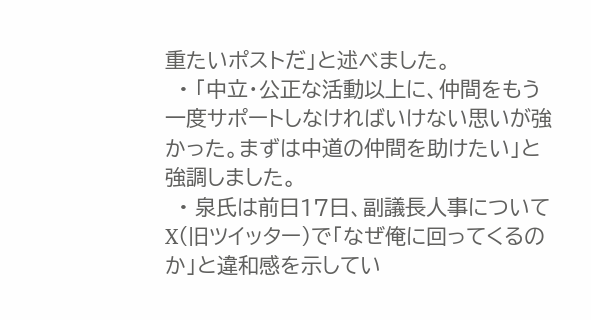重たいポストだ」と述べました。
  • 「中立・公正な活動以上に、仲間をもう一度サポートしなければいけない思いが強かった。まずは中道の仲間を助けたい」と強調しました。
  • 泉氏は前日17日、副議長人事についてX(旧ツイッター)で「なぜ俺に回ってくるのか」と違和感を示してい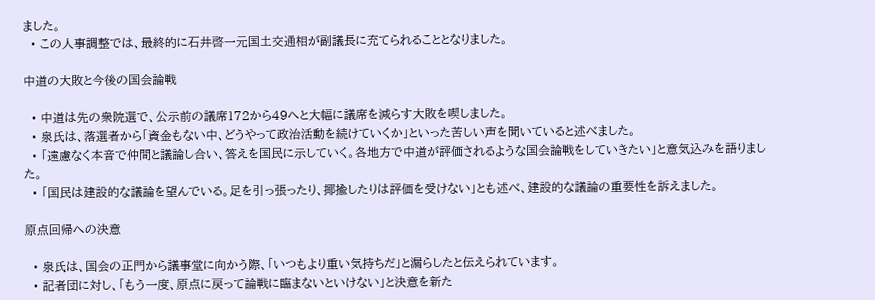ました。
  • この人事調整では、最終的に石井啓一元国土交通相が副議長に充てられることとなりました。

中道の大敗と今後の国会論戦

  • 中道は先の衆院選で、公示前の議席172から49へと大幅に議席を減らす大敗を喫しました。
  • 泉氏は、落選者から「資金もない中、どうやって政治活動を続けていくか」といった苦しい声を聞いていると述べました。
  • 「遠慮なく本音で仲間と議論し合い、答えを国民に示していく。各地方で中道が評価されるような国会論戦をしていきたい」と意気込みを語りました。
  • 「国民は建設的な議論を望んでいる。足を引っ張ったり、揶揄したりは評価を受けない」とも述べ、建設的な議論の重要性を訴えました。

原点回帰への決意

  • 泉氏は、国会の正門から議事堂に向かう際、「いつもより重い気持ちだ」と漏らしたと伝えられています。
  • 記者団に対し、「もう一度、原点に戻って論戦に臨まないといけない」と決意を新た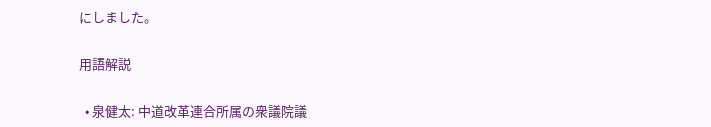にしました。

用語解説

  • 泉健太: 中道改革連合所属の衆議院議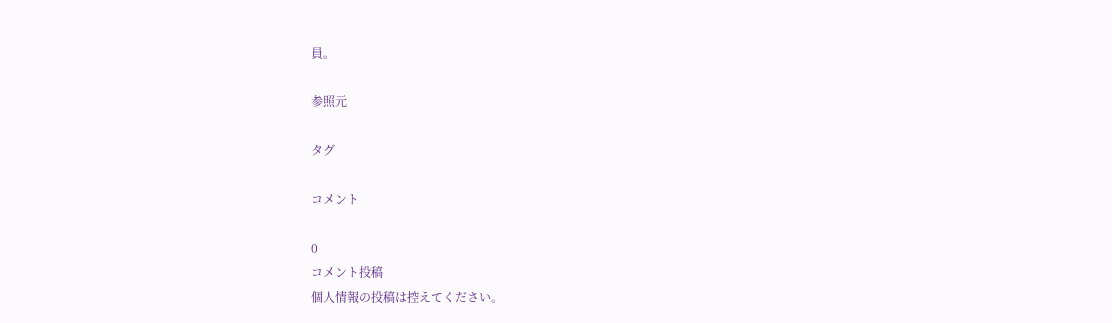員。

参照元

タグ

コメント

0
コメント投稿
個人情報の投稿は控えてください。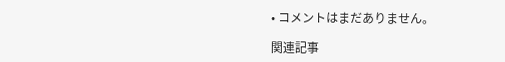• コメントはまだありません。

関連記事